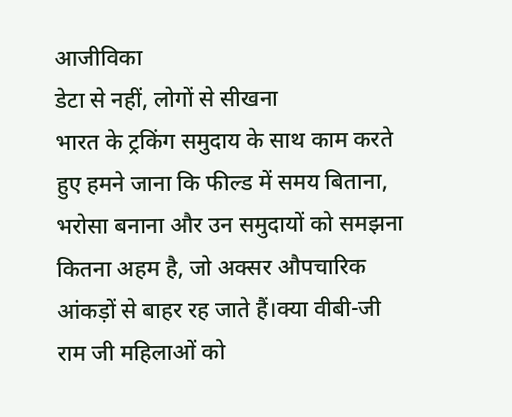आजीविका
डेटा से नहीं, लोगों से सीखना
भारत के ट्रकिंग समुदाय के साथ काम करते हुए हमने जाना कि फील्ड में समय बिताना, भरोसा बनाना और उन समुदायों को समझना कितना अहम है, जो अक्सर औपचारिक आंकड़ों से बाहर रह जाते हैं।क्या वीबी-जी राम जी महिलाओं को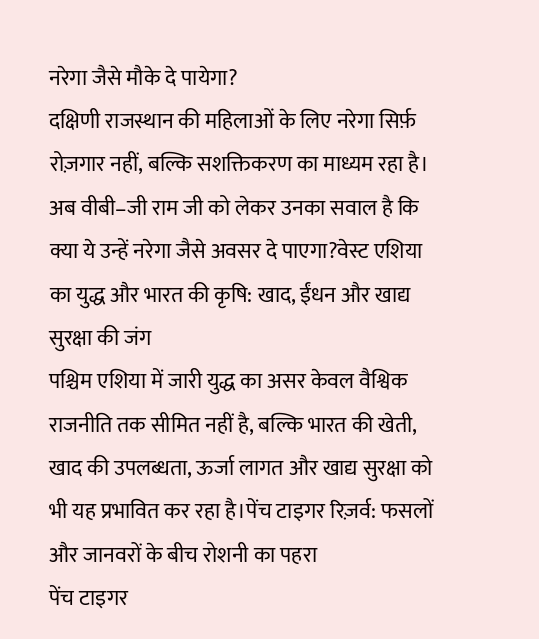नरेगा जैसे मौके दे पायेगा?
दक्षिणी राजस्थान की महिलाओं के लिए नरेगा सिर्फ़ रोज़गार नहीं, बल्कि सशक्तिकरण का माध्यम रहा है। अब वीबी–जी राम जी को लेकर उनका सवाल है कि क्या ये उन्हें नरेगा जैसे अवसर दे पाएगा?वेस्ट एशिया का युद्ध और भारत की कृषि: खाद, ईंधन और खाद्य सुरक्षा की जंग
पश्चिम एशिया में जारी युद्ध का असर केवल वैश्विक राजनीति तक सीमित नहीं है, बल्कि भारत की खेती, खाद की उपलब्धता, ऊर्जा लागत और खाद्य सुरक्षा को भी यह प्रभावित कर रहा है।पेंच टाइगर रिज़र्व: फसलों और जानवरों के बीच रोशनी का पहरा
पेंच टाइगर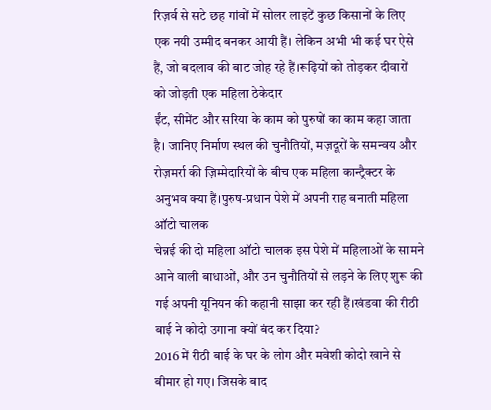रिज़र्व से सटे छह गांवों में सोलर लाइटें कुछ किसानों के लिए एक नयी उम्मीद बनकर आयी हैं। लेकिन अभी भी कई घर ऐसे हैं, जो बदलाव की बाट जोह रहे हैं।रूढ़ियों को तोड़कर दीवारों को जोड़ती एक महिला ठेकेदार
ईंट, सीमेंट और सरिया के काम को पुरुषों का काम कहा जाता है। जानिए निर्माण स्थल की चुनौतियों, मज़दूरों के समन्वय और रोज़मर्रा की ज़िम्मेदारियों के बीच एक महिला कान्ट्रैक्टर के अनुभव क्या हैं।पुरुष-प्रधान पेशे में अपनी राह बनाती महिला ऑटो चालक
चेन्नई की दो महिला ऑटो चालक इस पेशे में महिलाओं के सामने आने वाली बाधाओं, और उन चुनौतियों से लड़ने के लिए शुरू की गई अपनी यूनियन की कहानी साझा कर रही हैं।खंडवा की रीठी बाई ने कोदो उगाना क्यों बंद कर दिया?
2016 में रीठी बाई के घर के लोग और मवेशी कोदो खाने से बीमार हो गए। जिसके बाद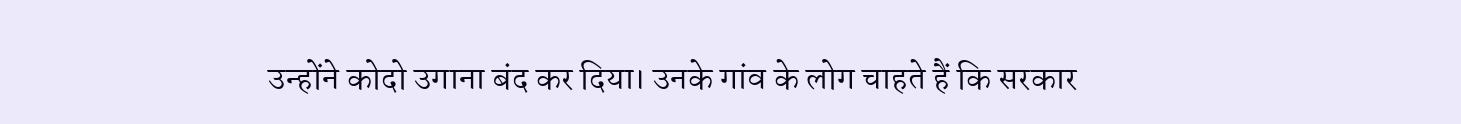उन्होंने कोदो उगाना बंद कर दिया। उनके गांव के लोग चाहते हैं कि सरकार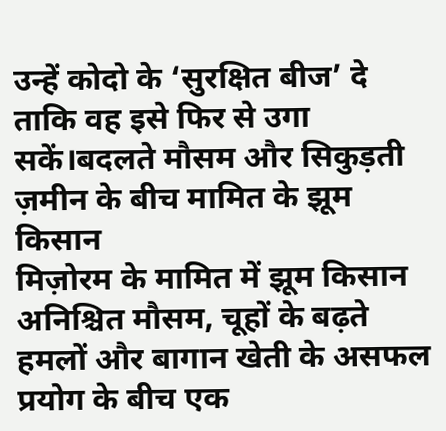उन्हें कोदो के ‘सुरक्षित बीज’ दे ताकि वह इसे फिर से उगा सकें।बदलते मौसम और सिकुड़ती ज़मीन के बीच मामित के झूम किसान
मिज़ोरम के मामित में झूम किसान अनिश्चित मौसम, चूहों के बढ़ते हमलों और बागान खेती के असफल प्रयोग के बीच एक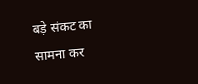बड़े संकट का सामना कर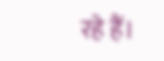रहे हैं।